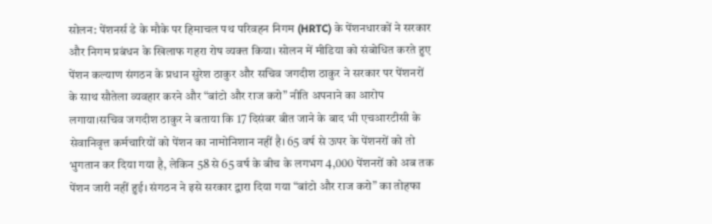सोलन: पेंशनर्स डे के मौके पर हिमाचल पथ परिवहन निगम (HRTC) के पेंशनधारकों ने सरकार और निगम प्रबंधन के खिलाफ गहरा रोष व्यक्त किया। सोलन में मीडिया को संबोधित करते हुए पेंशन कल्याण संगठन के प्रधान सुरेश ठाकुर और सचिव जगदीश ठाकुर ने सरकार पर पेंशनरों के साथ सौतेला व्यवहार करने और “बांटो और राज करो” नीति अपनाने का आरोप लगाया।सचिव जगदीश ठाकुर ने बताया कि 17 दिसंबर बीत जाने के बाद भी एचआरटीसी के सेवानिवृत्त कर्मचारियों को पेंशन का नामोनिशान नहीं है। 65 वर्ष से ऊपर के पेंशनरों को तो भुगतान कर दिया गया है, लेकिन 58 से 65 वर्ष के बीच के लगभग 4,000 पेंशनरों को अब तक पेंशन जारी नहीं हुई। संगठन ने इसे सरकार द्वारा दिया गया “बांटो और राज करो” का तोहफा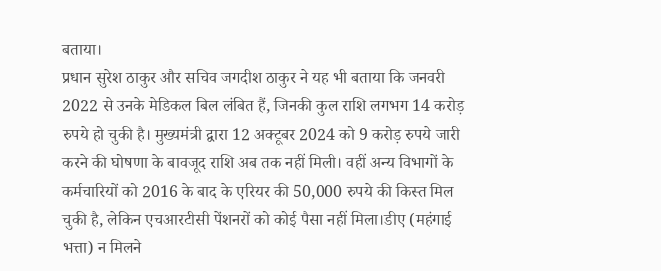बताया।
प्रधान सुरेश ठाकुर और सचिव जगदीश ठाकुर ने यह भी बताया कि जनवरी 2022 से उनके मेडिकल बिल लंबित हैं, जिनकी कुल राशि लगभग 14 करोड़ रुपये हो चुकी है। मुख्यमंत्री द्वारा 12 अक्टूबर 2024 को 9 करोड़ रुपये जारी करने की घोषणा के बावजूद राशि अब तक नहीं मिली। वहीं अन्य विभागों के कर्मचारियों को 2016 के बाद के एरियर की 50,000 रुपये की किस्त मिल चुकी है, लेकिन एचआरटीसी पेंशनरों को कोई पैसा नहीं मिला।डीए (महंगाई भत्ता) न मिलने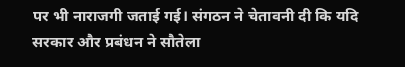पर भी नाराजगी जताई गई। संगठन ने चेतावनी दी कि यदि सरकार और प्रबंधन ने सौतेला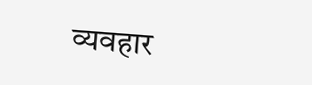व्यवहार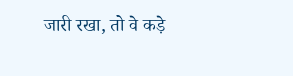जारी रखा, तो वे कड़े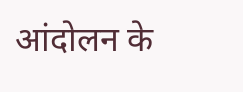आंदोलन के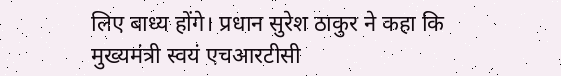लिए बाध्य होंगे। प्रधान सुरेश ठाकुर ने कहा कि मुख्यमंत्री स्वयं एचआरटीसी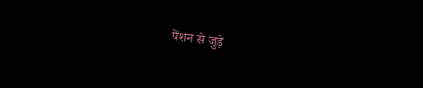पेंशन से जुड़े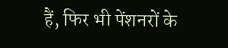हैं, फिर भी पेंशनरों के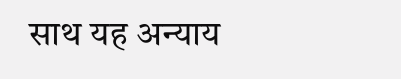साथ यह अन्याय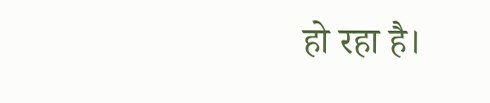हो रहा है।